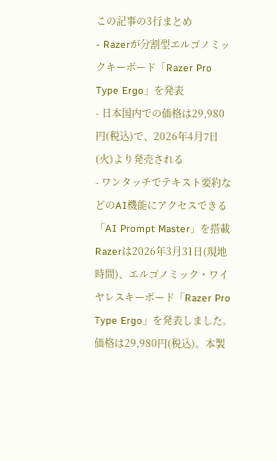この記事の3行まとめ
- Razerが分割型エルゴノミックキーボード「Razer Pro Type Ergo」を発表
- 日本国内での価格は29,980円(税込)で、2026年4月7日(火)より発売される
- ワンタッチでテキスト要約などのAI機能にアクセスできる「AI Prompt Master」を搭載
Razerは2026年3月31日(現地時間)、エルゴノミック・ワイヤレスキーボード「Razer Pro Type Ergo」を発表しました。
価格は29,980円(税込)。本製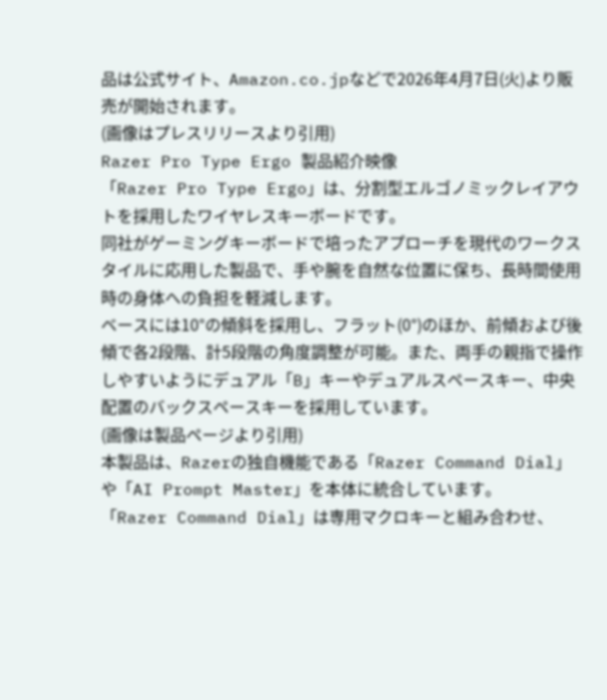品は公式サイト、Amazon.co.jpなどで2026年4月7日(火)より販売が開始されます。
(画像はプレスリリースより引用)
Razer Pro Type Ergo 製品紹介映像
「Razer Pro Type Ergo」は、分割型エルゴノミックレイアウトを採用したワイヤレスキーボードです。
同社がゲーミングキーボードで培ったアプローチを現代のワークスタイルに応用した製品で、手や腕を自然な位置に保ち、長時間使用時の身体への負担を軽減します。
ベースには10°の傾斜を採用し、フラット(0°)のほか、前傾および後傾で各2段階、計5段階の角度調整が可能。また、両手の親指で操作しやすいようにデュアル「B」キーやデュアルスペースキー、中央配置のバックスペースキーを採用しています。
(画像は製品ページより引用)
本製品は、Razerの独自機能である「Razer Command Dial」や「AI Prompt Master」を本体に統合しています。
「Razer Command Dial」は専用マクロキーと組み合わせ、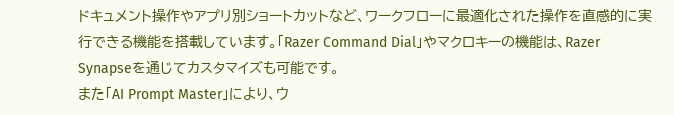ドキュメント操作やアプリ別ショートカットなど、ワークフローに最適化された操作を直感的に実行できる機能を搭載しています。「Razer Command Dial」やマクロキーの機能は、Razer Synapseを通じてカスタマイズも可能です。
また「AI Prompt Master」により、ウ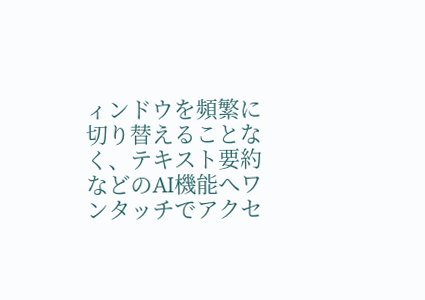ィンドウを頻繁に切り替えることなく、テキスト要約などのAI機能へワンタッチでアクセ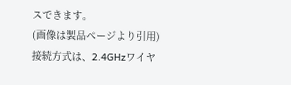スできます。
(画像は製品ページより引用)
接続方式は、2.4GHzワイヤ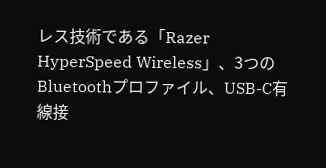レス技術である「Razer HyperSpeed Wireless」、3つのBluetoothプロファイル、USB-C有線接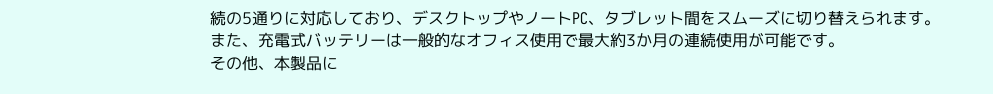続の5通りに対応しており、デスクトップやノートPC、タブレット間をスムーズに切り替えられます。
また、充電式バッテリーは一般的なオフィス使用で最大約3か月の連続使用が可能です。
その他、本製品に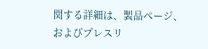関する詳細は、製品ページ、およびプレスリ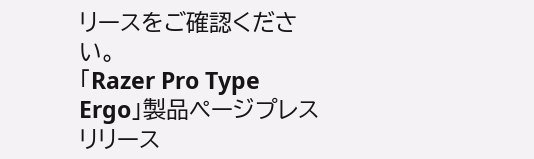リースをご確認ください。
「Razer Pro Type Ergo」製品ページプレスリリース